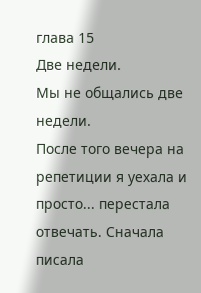глава 15
Две недели.
Мы не общались две недели.
После того вечера на репетиции я уехала и просто... перестала отвечать. Сначала писала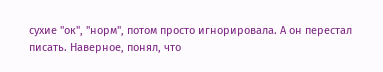сухие "ок", "норм", потом просто игнорировала. А он перестал писать. Наверное, понял, что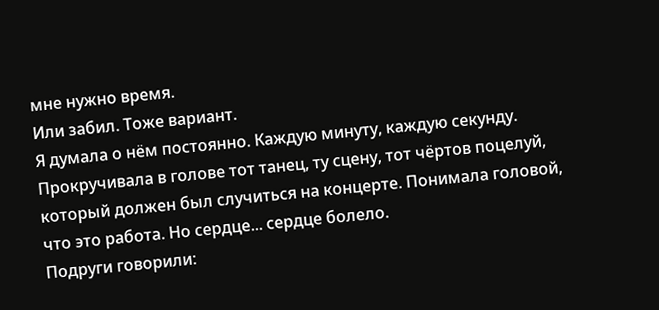мне нужно время.
Или забил. Тоже вариант.
Я думала о нём постоянно. Каждую минуту, каждую секунду. Прокручивала в голове тот танец, ту сцену, тот чёртов поцелуй, который должен был случиться на концерте. Понимала головой, что это работа. Но сердце... сердце болело.
Подруги говорили: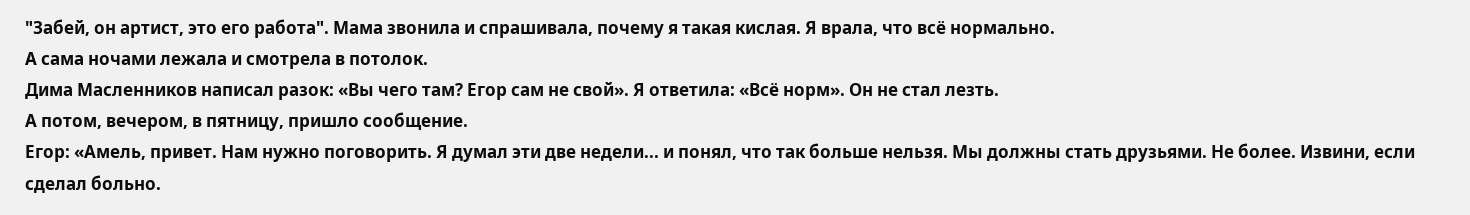"Забей, он артист, это его работа". Мама звонила и спрашивала, почему я такая кислая. Я врала, что всё нормально.
А сама ночами лежала и смотрела в потолок.
Дима Масленников написал разок: «Вы чего там? Егор сам не свой». Я ответила: «Всё норм». Он не стал лезть.
А потом, вечером, в пятницу, пришло сообщение.
Егор: «Амель, привет. Нам нужно поговорить. Я думал эти две недели... и понял, что так больше нельзя. Мы должны стать друзьями. Не более. Извини, если сделал больно.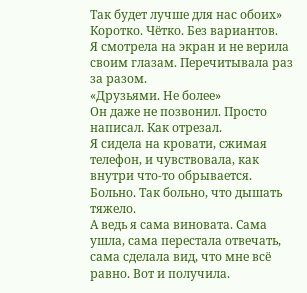Так будет лучше для нас обоих»
Коротко. Чётко. Без вариантов.
Я смотрела на экран и не верила своим глазам. Перечитывала раз за разом.
«Друзьями. Не более»
Он даже не позвонил. Просто написал. Как отрезал.
Я сидела на кровати, сжимая телефон, и чувствовала, как внутри что-то обрывается. Больно. Так больно, что дышать тяжело.
А ведь я сама виновата. Сама ушла, сама перестала отвечать, сама сделала вид, что мне всё равно. Вот и получила.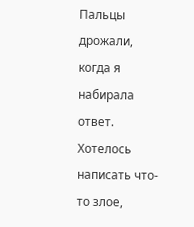Пальцы дрожали, когда я набирала ответ. Хотелось написать что-то злое,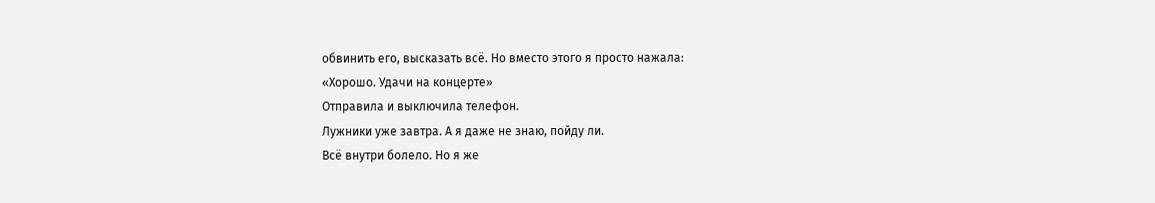обвинить его, высказать всё. Но вместо этого я просто нажала:
«Хорошо. Удачи на концерте»
Отправила и выключила телефон.
Лужники уже завтра. А я даже не знаю, пойду ли.
Всё внутри болело. Но я же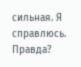сильная. Я справлюсь.
Правда?